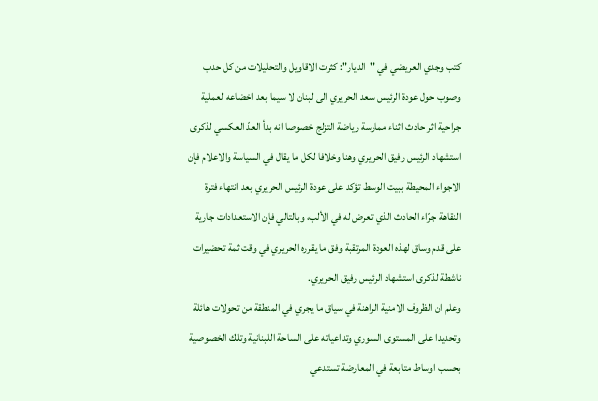كتب وجدي العريضي في "الديار": كثرت الاقاويل والتحليلات من كل حدب وصوب حول عودة الرئيس سعد الحريري الى لبنان لا سيما بعد اخضاعه لعملية جراحية اثر حادث اثناء ممارسة رياضة التزلج خصوصا انه بدأ العدّ العكسي لذكرى استشهاد الرئيس رفيق الحريري وهنا وخلافا لكل ما يقال في السياسة والاعلام فإن الاجواء المحيطة ببيت الوسط تؤكد على عودة الرئيس الحريري بعد انتهاء فترة النقاهة جرّاء الحادث الذي تعرض له في الألب، وبالتالي فإن الاستعدادات جارية على قدم وساق لهذه العودة المرتقبة وفق ما يقرره الحريري في وقت ثمة تحضيرات ناشطة لذكرى استشهاد الرئيس رفيق الحريري.
وعلم ان الظروف الامنية الراهنة في سياق ما يجري في المنطقة من تحولات هائلة وتحديدا على المستوى السوري وتداعياته على الساحة اللبنانية وتلك الخصوصية بحسب اوساط متابعة في المعارضة تستدعي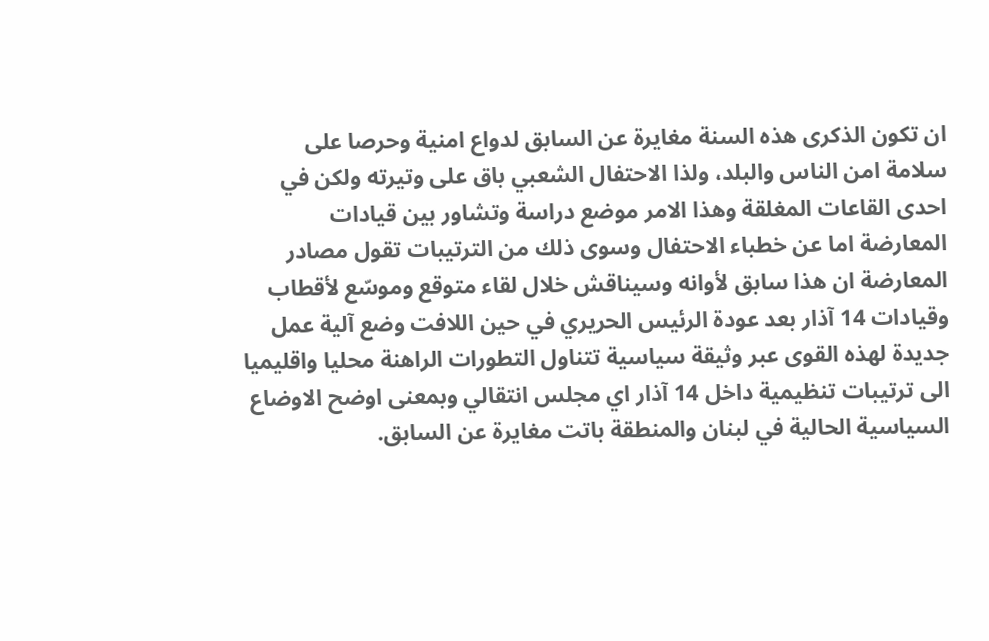ان تكون الذكرى هذه السنة مغايرة عن السابق لدواع امنية وحرصا على سلامة امن الناس والبلد، ولذا الاحتفال الشعبي باق على وتيرته ولكن في احدى القاعات المغلقة وهذا الامر موضع دراسة وتشاور بين قيادات المعارضة اما عن خطباء الاحتفال وسوى ذلك من الترتيبات تقول مصادر المعارضة ان هذا سابق لأوانه وسيناقش خلال لقاء متوقع وموسّع لأقطاب وقيادات 14 آذار بعد عودة الرئيس الحريري في حين اللافت وضع آلية عمل جديدة لهذه القوى عبر وثيقة سياسية تتناول التطورات الراهنة محليا واقليميا الى ترتيبات تنظيمية داخل 14 آذار اي مجلس انتقالي وبمعنى اوضح الاوضاع السياسية الحالية في لبنان والمنطقة باتت مغايرة عن السابق.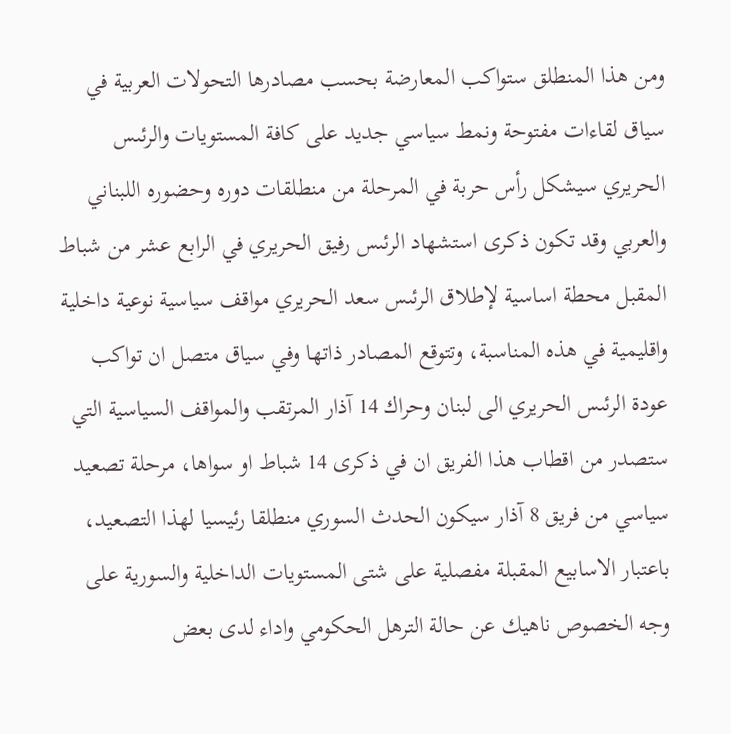ومن هذا المنطلق ستواكب المعارضة بحسب مصادرها التحولات العربية في سياق لقاءات مفتوحة ونمط سياسي جديد على كافة المستويات والرئىس الحريري سيشكل رأس حربة في المرحلة من منطلقات دوره وحضوره اللبناني والعربي وقد تكون ذكرى استشهاد الرئىس رفيق الحريري في الرابع عشر من شباط المقبل محطة اساسية لإطلاق الرئىس سعد الحريري مواقف سياسية نوعية داخلية واقليمية في هذه المناسبة، وتتوقع المصادر ذاتها وفي سياق متصل ان تواكب عودة الرئىس الحريري الى لبنان وحراك 14 آذار المرتقب والمواقف السياسية التي ستصدر من اقطاب هذا الفريق ان في ذكرى 14 شباط او سواها، مرحلة تصعيد سياسي من فريق 8 آذار سيكون الحدث السوري منطلقا رئيسيا لهذا التصعيد، باعتبار الاسابيع المقبلة مفصلية على شتى المستويات الداخلية والسورية على وجه الخصوص ناهيك عن حالة الترهل الحكومي واداء لدى بعض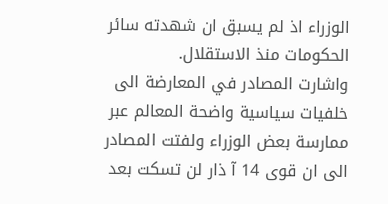الوزراء اذ لم يسبق ان شهدته سائر الحكومات منذ الاستقلال.
واشارت المصادر في المعارضة الى خلفيات سياسية واضحة المعالم عبر ممارسة بعض الوزراء ولفتت المصادر الى ان قوى 14 آ ذار لن تسكت بعد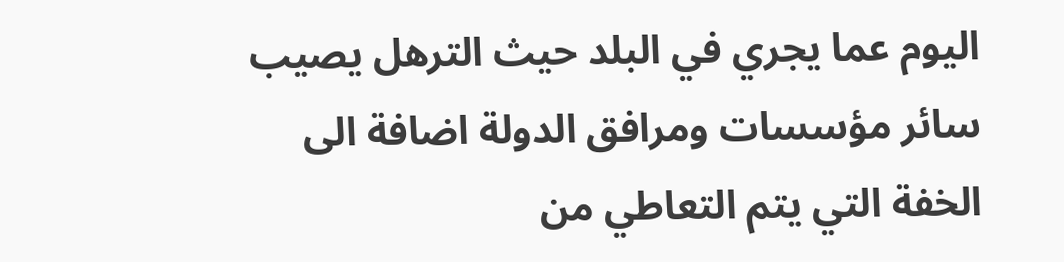اليوم عما يجري في البلد حيث الترهل يصيب سائر مؤسسات ومرافق الدولة اضافة الى الخفة التي يتم التعاطي من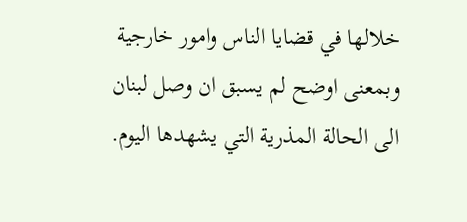خلالها في قضايا الناس وامور خارجية وبمعنى اوضح لم يسبق ان وصل لبنان الى الحالة المذرية التي يشهدها اليوم.